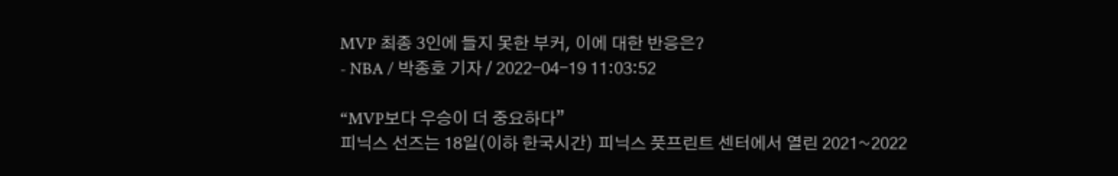MVP 최종 3인에 들지 못한 부커, 이에 대한 반응은?
- NBA / 박종호 기자 / 2022-04-19 11:03:52

“MVP보다 우승이 더 중요하다”
피닉스 선즈는 18일(이하 한국시간) 피닉스 풋프린트 센터에서 열린 2021~2022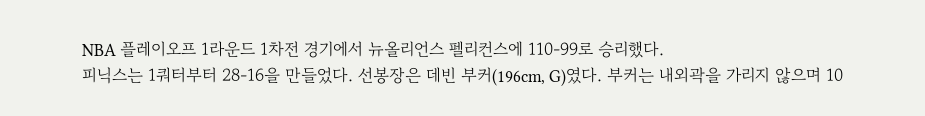NBA 플레이오프 1라운드 1차전 경기에서 뉴올리언스 펠리컨스에 110-99로 승리했다.
피닉스는 1쿼터부터 28-16을 만들었다. 선봉장은 데빈 부커(196cm, G)였다. 부커는 내외곽을 가리지 않으며 10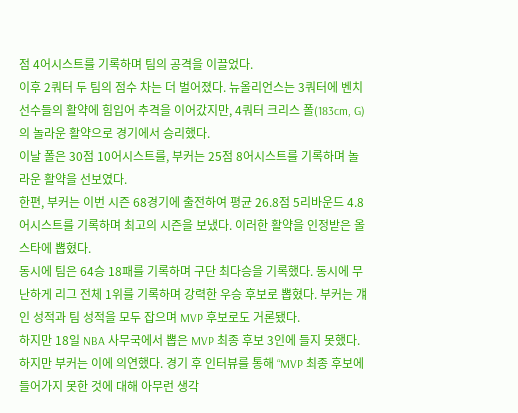점 4어시스트를 기록하며 팀의 공격을 이끌었다.
이후 2쿼터 두 팀의 점수 차는 더 벌어졌다. 뉴올리언스는 3쿼터에 벤치 선수들의 활약에 힘입어 추격을 이어갔지만, 4쿼터 크리스 폴(183cm, G)의 놀라운 활약으로 경기에서 승리했다.
이날 폴은 30점 10어시스트를, 부커는 25점 8어시스트를 기록하며 놀라운 활약을 선보였다.
한편, 부커는 이번 시즌 68경기에 출전하여 평균 26.8점 5리바운드 4.8어시스트를 기록하며 최고의 시즌을 보냈다. 이러한 활약을 인정받은 올스타에 뽑혔다.
동시에 팀은 64승 18패를 기록하며 구단 최다승을 기록했다. 동시에 무난하게 리그 전체 1위를 기록하며 강력한 우승 후보로 뽑혔다. 부커는 걔인 성적과 팀 성적을 모두 잡으며 MVP 후보로도 거론됐다.
하지만 18일 NBA 사무국에서 뽑은 MVP 최종 후보 3인에 들지 못했다. 하지만 부커는 이에 의연했다. 경기 후 인터뷰를 통해 “MVP 최종 후보에 들어가지 못한 것에 대해 아무런 생각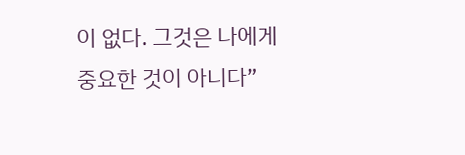이 없다. 그것은 나에게 중요한 것이 아니다”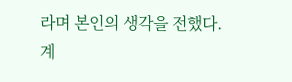라며 본인의 생각을 전했다.
계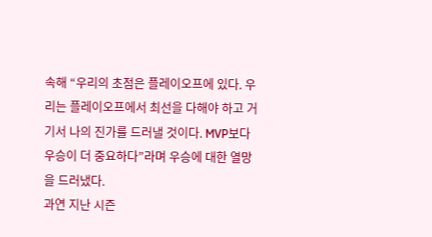속해 “우리의 초점은 플레이오프에 있다. 우리는 플레이오프에서 최선을 다해야 하고 거기서 나의 진가를 드러낼 것이다. MVP보다 우승이 더 중요하다”라며 우승에 대한 열망을 드러냈다.
과연 지난 시즌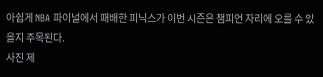아쉽게 NBA 파이널에서 패배한 피닉스가 이번 시즌은 챔피언 자리에 오를 수 있을지 주목된다.
사진 제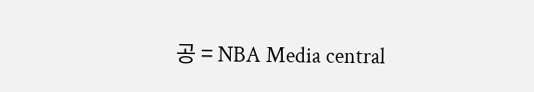공 = NBA Media central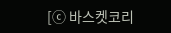[ⓒ 바스켓코리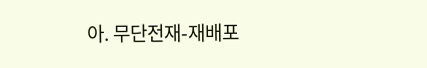아. 무단전재-재배포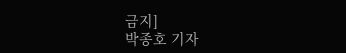금지]
박종호 기자